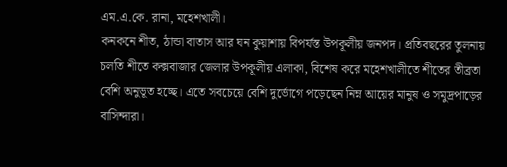এম.এ.কে. রানা, মহেশখালী।
কনকনে শীত, ঠান্ডা বাতাস আর ঘন কুয়াশায় বিপর্যস্ত উপকূলীয় জনপদ। প্রতিবছরের তুলনায় চলতি শীতে কক্সবাজার জেলার উপকূলীয় এলাকা, বিশেষ করে মহেশখালীতে শীতের তীব্রতা বেশি অনুভূত হচ্ছে। এতে সবচেয়ে বেশি দুর্ভোগে পড়েছেন নিম্ন আয়ের মানুষ ও সমুদ্রপাড়ের বাসিন্দারা।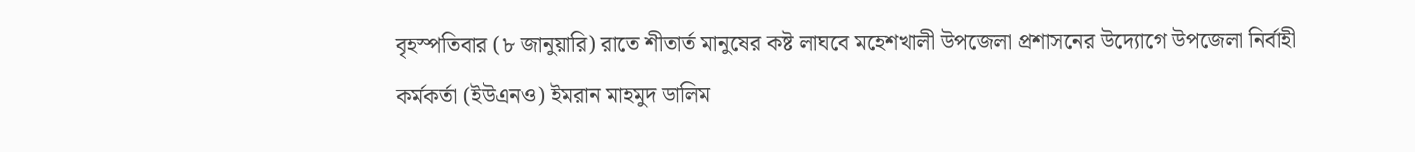বৃহস্পতিবার (৮ জানুয়ারি) রাতে শীতার্ত মানুষের কষ্ট লাঘবে মহেশখালী উপজেলা প্রশাসনের উদ্যোগে উপজেলা নির্বাহী কর্মকর্তা (ইউএনও) ইমরান মাহমুদ ডালিম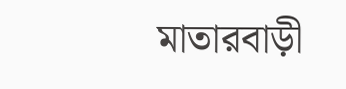মাতারবাড়ী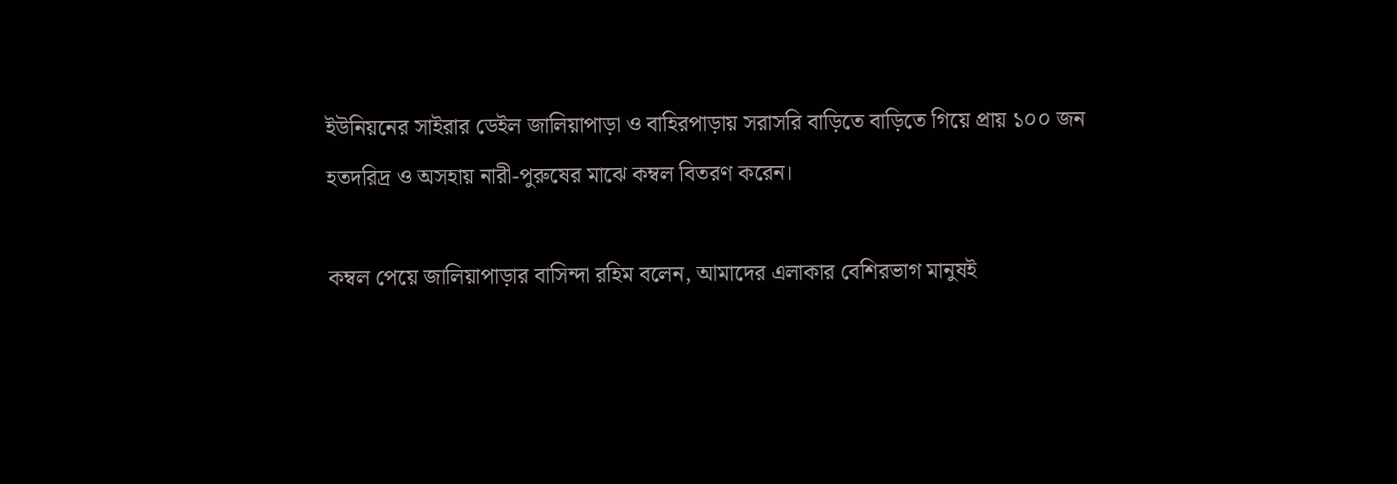ইউনিয়নের সাইরার ডেইল জালিয়াপাড়া ও বাহিরপাড়ায় সরাসরি বাড়িতে বাড়িতে গিয়ে প্রায় ১০০ জন হতদরিদ্র ও অসহায় নারী-পুরুষের মাঝে কম্বল বিতরণ করেন।

কম্বল পেয়ে জালিয়াপাড়ার বাসিন্দা রহিম বলেন, আমাদের এলাকার বেশিরভাগ মানুষই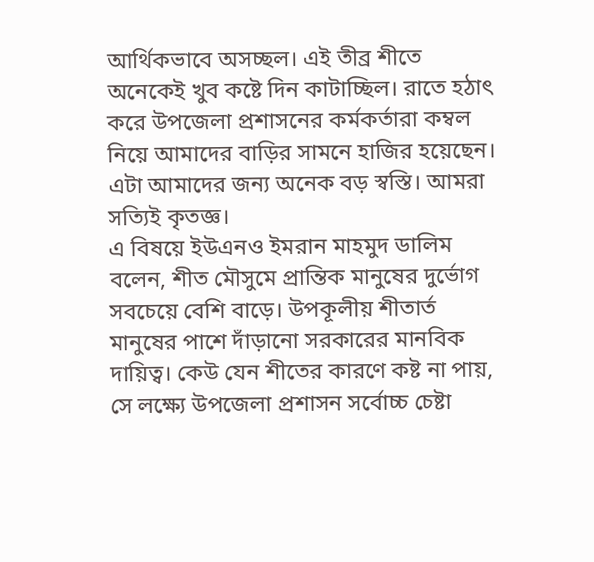আর্থিকভাবে অসচ্ছল। এই তীব্র শীতে অনেকেই খুব কষ্টে দিন কাটাচ্ছিল। রাতে হঠাৎ করে উপজেলা প্রশাসনের কর্মকর্তারা কম্বল নিয়ে আমাদের বাড়ির সামনে হাজির হয়েছেন। এটা আমাদের জন্য অনেক বড় স্বস্তি। আমরা সত্যিই কৃতজ্ঞ।
এ বিষয়ে ইউএনও ইমরান মাহমুদ ডালিম বলেন, শীত মৌসুমে প্রান্তিক মানুষের দুর্ভোগ সবচেয়ে বেশি বাড়ে। উপকূলীয় শীতার্ত মানুষের পাশে দাঁড়ানো সরকারের মানবিক দায়িত্ব। কেউ যেন শীতের কারণে কষ্ট না পায়, সে লক্ষ্যে উপজেলা প্রশাসন সর্বোচ্চ চেষ্টা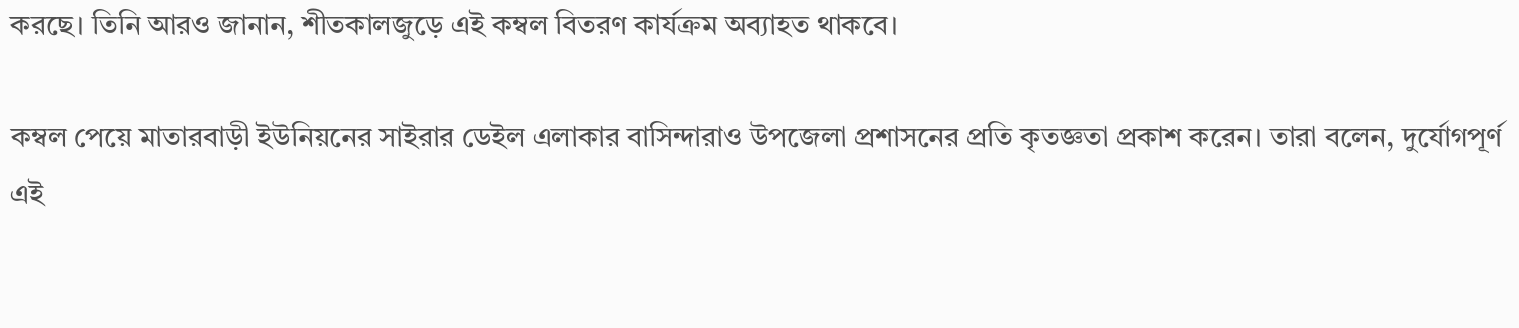করছে। তিনি আরও জানান, শীতকালজুড়ে এই কম্বল বিতরণ কার্যক্রম অব্যাহত থাকবে।

কম্বল পেয়ে মাতারবাড়ী ইউনিয়নের সাইরার ডেইল এলাকার বাসিন্দারাও উপজেলা প্রশাসনের প্রতি কৃতজ্ঞতা প্রকাশ করেন। তারা বলেন, দুর্যোগপূর্ণ এই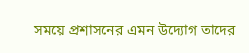সময়ে প্রশাসনের এমন উদ্যোগ তাদের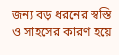জন্য বড় ধরনের স্বস্তি ও সাহসের কারণ হয়ে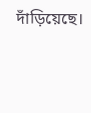দাঁড়িয়েছে।